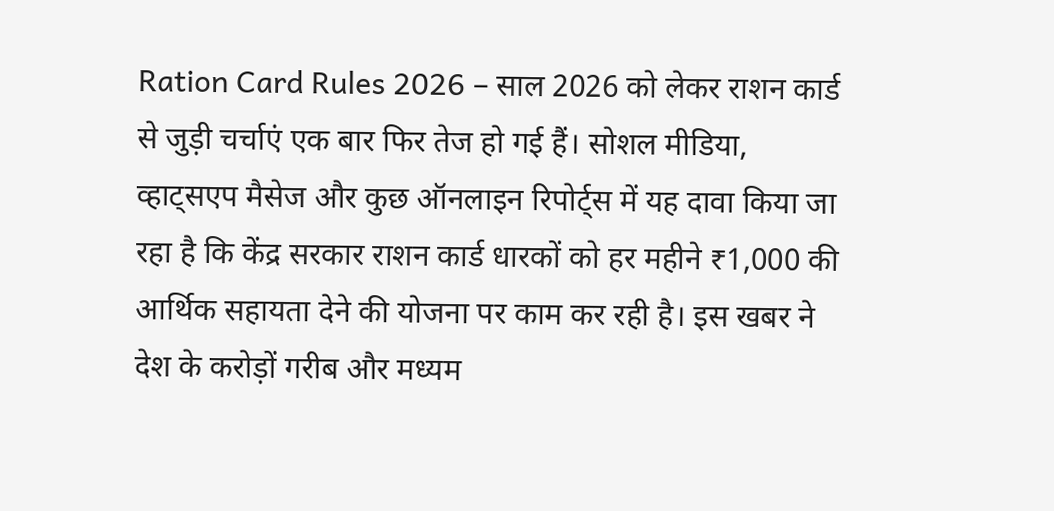Ration Card Rules 2026 – साल 2026 को लेकर राशन कार्ड से जुड़ी चर्चाएं एक बार फिर तेज हो गई हैं। सोशल मीडिया, व्हाट्सएप मैसेज और कुछ ऑनलाइन रिपोर्ट्स में यह दावा किया जा रहा है कि केंद्र सरकार राशन कार्ड धारकों को हर महीने ₹1,000 की आर्थिक सहायता देने की योजना पर काम कर रही है। इस खबर ने देश के करोड़ों गरीब और मध्यम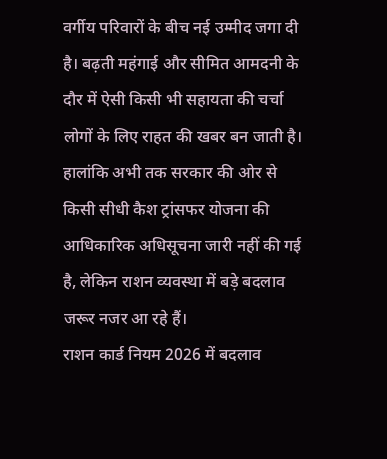वर्गीय परिवारों के बीच नई उम्मीद जगा दी है। बढ़ती महंगाई और सीमित आमदनी के दौर में ऐसी किसी भी सहायता की चर्चा लोगों के लिए राहत की खबर बन जाती है। हालांकि अभी तक सरकार की ओर से किसी सीधी कैश ट्रांसफर योजना की आधिकारिक अधिसूचना जारी नहीं की गई है, लेकिन राशन व्यवस्था में बड़े बदलाव जरूर नजर आ रहे हैं।
राशन कार्ड नियम 2026 में बदलाव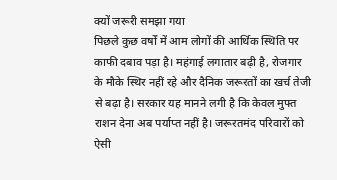क्यों जरूरी समझा गया
पिछले कुछ वर्षों में आम लोगों की आर्थिक स्थिति पर काफी दबाव पड़ा है। महंगाई लगातार बढ़ी है, रोजगार के मौके स्थिर नहीं रहे और दैनिक जरूरतों का खर्च तेजी से बढ़ा है। सरकार यह मानने लगी है कि केवल मुफ्त राशन देना अब पर्याप्त नहीं है। जरूरतमंद परिवारों को ऐसी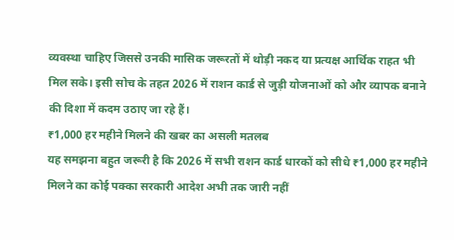व्यवस्था चाहिए जिससे उनकी मासिक जरूरतों में थोड़ी नकद या प्रत्यक्ष आर्थिक राहत भी मिल सके। इसी सोच के तहत 2026 में राशन कार्ड से जुड़ी योजनाओं को और व्यापक बनाने की दिशा में कदम उठाए जा रहे हैं।
₹1,000 हर महीने मिलने की खबर का असली मतलब
यह समझना बहुत जरूरी है कि 2026 में सभी राशन कार्ड धारकों को सीधे ₹1,000 हर महीने मिलने का कोई पक्का सरकारी आदेश अभी तक जारी नहीं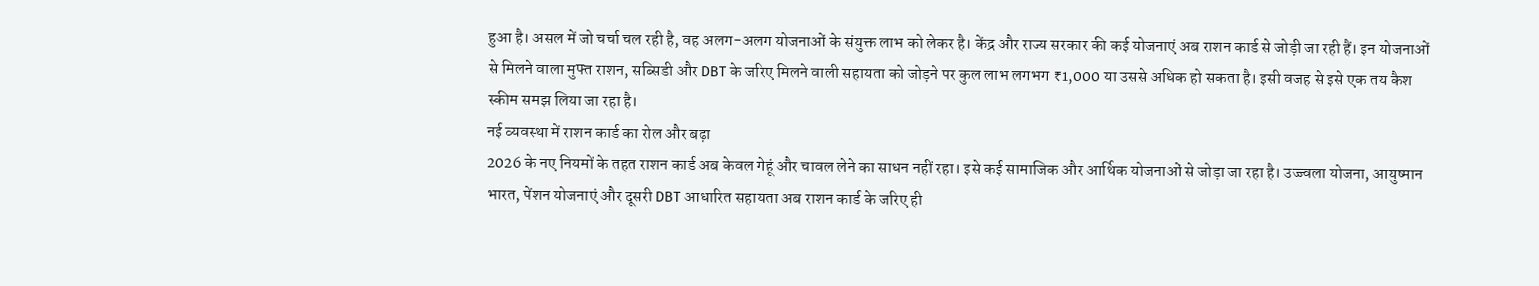हुआ है। असल में जो चर्चा चल रही है, वह अलग-अलग योजनाओं के संयुक्त लाभ को लेकर है। केंद्र और राज्य सरकार की कई योजनाएं अब राशन कार्ड से जोड़ी जा रही हैं। इन योजनाओं से मिलने वाला मुफ्त राशन, सब्सिडी और DBT के जरिए मिलने वाली सहायता को जोड़ने पर कुल लाभ लगभग ₹1,000 या उससे अधिक हो सकता है। इसी वजह से इसे एक तय कैश स्कीम समझ लिया जा रहा है।
नई व्यवस्था में राशन कार्ड का रोल और बढ़ा
2026 के नए नियमों के तहत राशन कार्ड अब केवल गेहूं और चावल लेने का साधन नहीं रहा। इसे कई सामाजिक और आर्थिक योजनाओं से जोड़ा जा रहा है। उज्ज्वला योजना, आयुष्मान भारत, पेंशन योजनाएं और दूसरी DBT आधारित सहायता अब राशन कार्ड के जरिए ही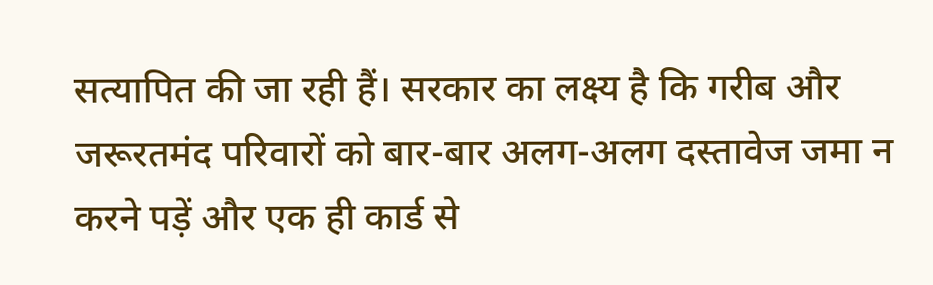सत्यापित की जा रही हैं। सरकार का लक्ष्य है कि गरीब और जरूरतमंद परिवारों को बार-बार अलग-अलग दस्तावेज जमा न करने पड़ें और एक ही कार्ड से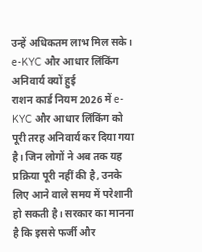उन्हें अधिकतम लाभ मिल सके।
e-KYC और आधार लिंकिंग अनिवार्य क्यों हुई
राशन कार्ड नियम 2026 में e-KYC और आधार लिंकिंग को पूरी तरह अनिवार्य कर दिया गया है। जिन लोगों ने अब तक यह प्रक्रिया पूरी नहीं की है, उनके लिए आने वाले समय में परेशानी हो सकती है। सरकार का मानना है कि इससे फर्जी और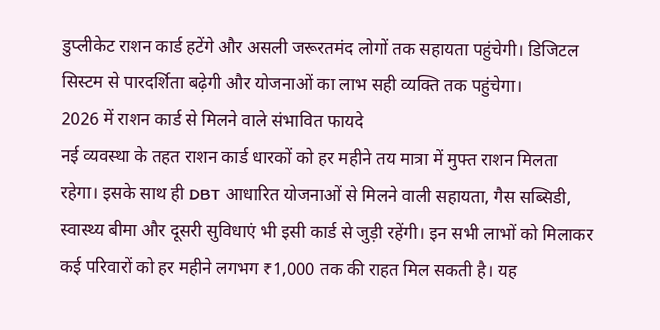डुप्लीकेट राशन कार्ड हटेंगे और असली जरूरतमंद लोगों तक सहायता पहुंचेगी। डिजिटल सिस्टम से पारदर्शिता बढ़ेगी और योजनाओं का लाभ सही व्यक्ति तक पहुंचेगा।
2026 में राशन कार्ड से मिलने वाले संभावित फायदे
नई व्यवस्था के तहत राशन कार्ड धारकों को हर महीने तय मात्रा में मुफ्त राशन मिलता रहेगा। इसके साथ ही DBT आधारित योजनाओं से मिलने वाली सहायता, गैस सब्सिडी, स्वास्थ्य बीमा और दूसरी सुविधाएं भी इसी कार्ड से जुड़ी रहेंगी। इन सभी लाभों को मिलाकर कई परिवारों को हर महीने लगभग ₹1,000 तक की राहत मिल सकती है। यह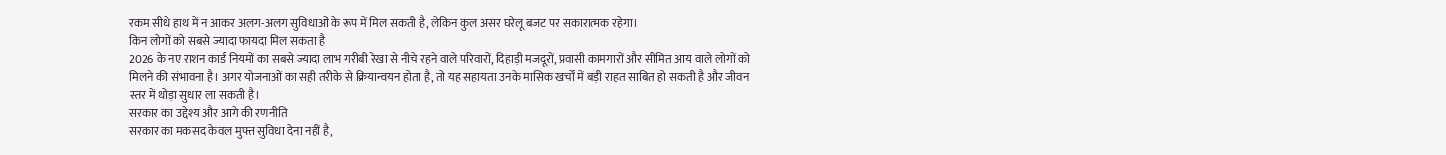रकम सीधे हाथ में न आकर अलग-अलग सुविधाओं के रूप में मिल सकती है, लेकिन कुल असर घरेलू बजट पर सकारात्मक रहेगा।
किन लोगों को सबसे ज्यादा फायदा मिल सकता है
2026 के नए राशन कार्ड नियमों का सबसे ज्यादा लाभ गरीबी रेखा से नीचे रहने वाले परिवारों, दिहाड़ी मजदूरों, प्रवासी कामगारों और सीमित आय वाले लोगों को मिलने की संभावना है। अगर योजनाओं का सही तरीके से क्रियान्वयन होता है, तो यह सहायता उनके मासिक खर्चों में बड़ी राहत साबित हो सकती है और जीवन स्तर में थोड़ा सुधार ला सकती है।
सरकार का उद्देश्य और आगे की रणनीति
सरकार का मकसद केवल मुफ्त सुविधा देना नहीं है,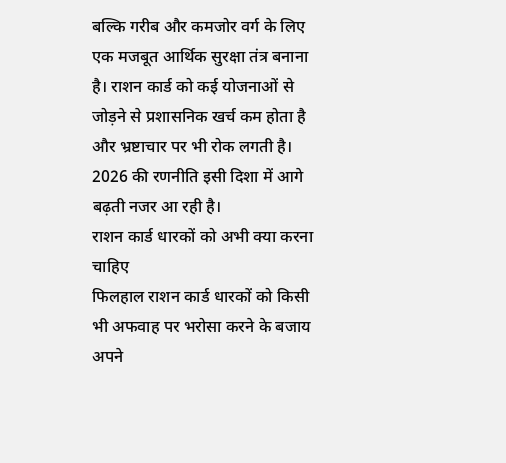बल्कि गरीब और कमजोर वर्ग के लिए एक मजबूत आर्थिक सुरक्षा तंत्र बनाना है। राशन कार्ड को कई योजनाओं से जोड़ने से प्रशासनिक खर्च कम होता है और भ्रष्टाचार पर भी रोक लगती है। 2026 की रणनीति इसी दिशा में आगे बढ़ती नजर आ रही है।
राशन कार्ड धारकों को अभी क्या करना चाहिए
फिलहाल राशन कार्ड धारकों को किसी भी अफवाह पर भरोसा करने के बजाय अपने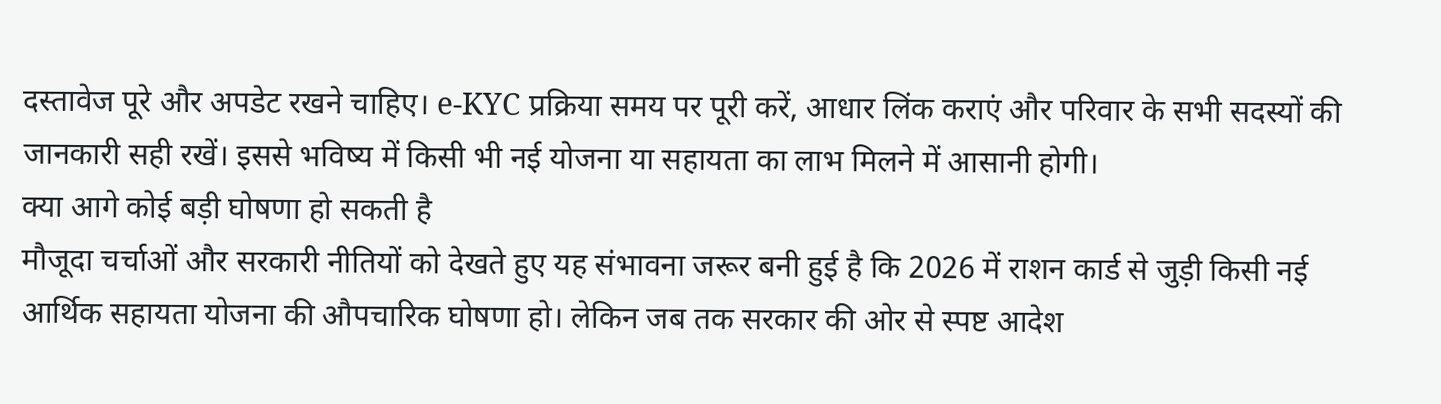दस्तावेज पूरे और अपडेट रखने चाहिए। e-KYC प्रक्रिया समय पर पूरी करें, आधार लिंक कराएं और परिवार के सभी सदस्यों की जानकारी सही रखें। इससे भविष्य में किसी भी नई योजना या सहायता का लाभ मिलने में आसानी होगी।
क्या आगे कोई बड़ी घोषणा हो सकती है
मौजूदा चर्चाओं और सरकारी नीतियों को देखते हुए यह संभावना जरूर बनी हुई है कि 2026 में राशन कार्ड से जुड़ी किसी नई आर्थिक सहायता योजना की औपचारिक घोषणा हो। लेकिन जब तक सरकार की ओर से स्पष्ट आदेश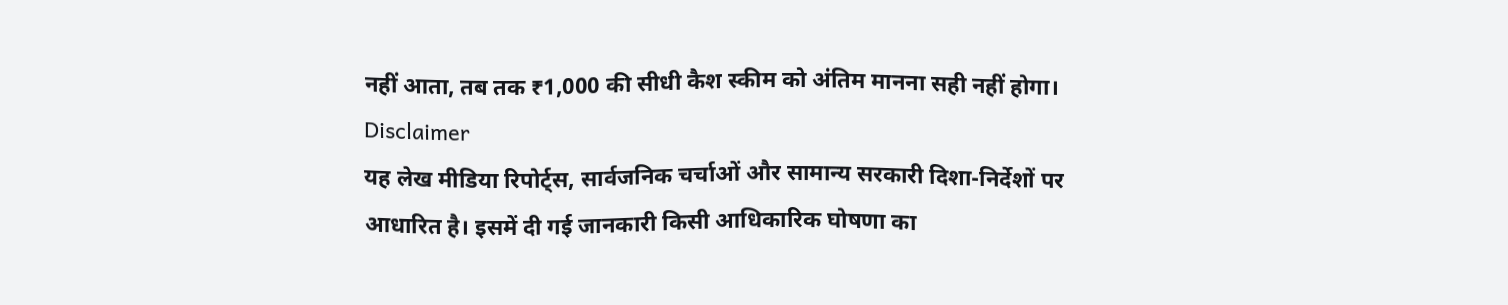नहीं आता, तब तक ₹1,000 की सीधी कैश स्कीम को अंतिम मानना सही नहीं होगा।
Disclaimer
यह लेख मीडिया रिपोर्ट्स, सार्वजनिक चर्चाओं और सामान्य सरकारी दिशा-निर्देशों पर आधारित है। इसमें दी गई जानकारी किसी आधिकारिक घोषणा का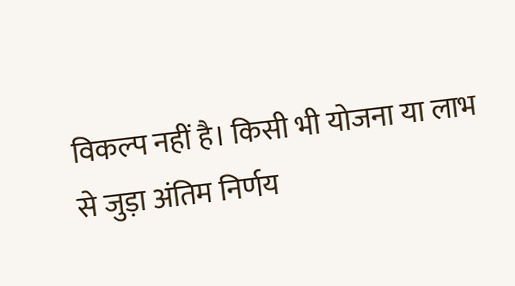विकल्प नहीं है। किसी भी योजना या लाभ से जुड़ा अंतिम निर्णय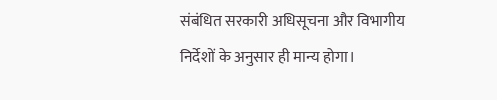संबंधित सरकारी अधिसूचना और विभागीय निर्देशों के अनुसार ही मान्य होगा।